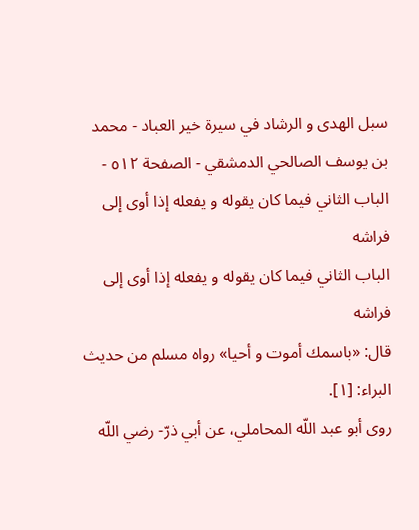سبل الهدى و الرشاد في سيرة خير العباد - محمد بن يوسف الصالحي الدمشقي - الصفحة ٥١٢ - الباب الثاني فيما كان يقوله و يفعله إذا أوى إلى فراشه
الباب الثاني فيما كان يقوله و يفعله إذا أوى إلى فراشه
قال: «باسمك أموت و أحيا» رواه مسلم من حديث البراء: [١].
روى أبو عبد اللّه المحاملي، عن أبي ذرّ- رضي اللّه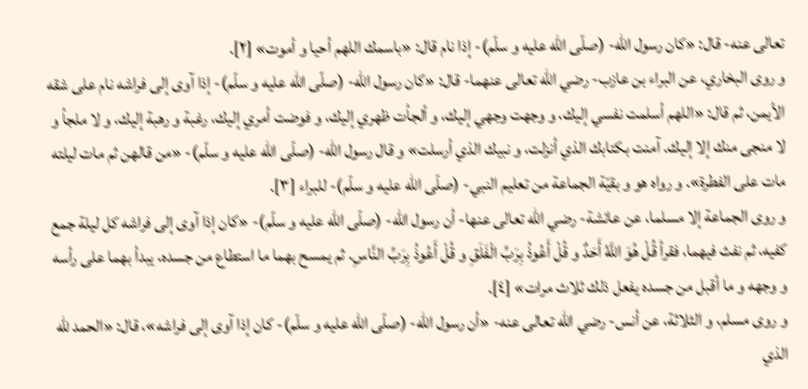تعالى عنه- قال: «كان رسول اللّه- (صلّى اللّه عليه و سلّم)- إذا نام قال: «باسمك اللهم أحيا و أموت» [٢].
و روى البخاري، عن البراء بن عازب- رضي اللّه تعالى عنهما- قال: «كان رسول اللّه- (صلّى اللّه عليه و سلّم)- إذا آوى إلى فراشه نام على شقه الأيمن، ثم قال: «اللهم أسلمت نفسي إليك، و وجهت وجهي إليك، و ألجأت ظهري إليك، و فوضت أمري إليك، رغبة و رهبة إليك، و لا ملجأ و لا منجى منك إلا إليك. آمنت بكتابك الذي أنزلت، و نبيك الذي أرسلت» و قال رسول اللّه- (صلّى اللّه عليه و سلّم)- «من قالهن ثم مات ليلته مات على الفطرة». و رواه هو و بقيّة الجماعة من تعليم النبي- (صلّى اللّه عليه و سلّم)- للبراء [٣].
و روى الجماعة إلا مسلما، عن عائشة- رضي اللّه تعالى عنها- أن رسول اللّه- (صلّى اللّه عليه و سلّم)- «كان إذا آوى إلى فراشه كل ليلة جمع كفيه، ثم نفث فيهما، فقرأ قُلْ هُوَ اللَّهُ أَحَدٌ و قُلْ أَعُوذُ بِرَبِّ الْفَلَقِ و قُلْ أَعُوذُ بِرَبِّ النَّاسِ. ثم يمسح بهما ما استطاع من جسده، يبدأ بهما على رأسه و وجهه و ما أقبل من جسده يفعل ذلك ثلاث مرات» [٤].
و روى مسلم، و الثلاثة، عن أنس- رضي اللّه تعالى عنه- «أن رسول اللّه- (صلّى اللّه عليه و سلّم)- كان إذا آوى إلى فراشه»، قال: «الحمد للّه الذي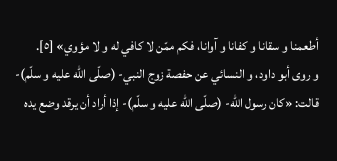أطعمنا و سقانا و كفانا و آوانا، فكم ممّن لا كافي له و لا مؤوي» [٥].
و روى أبو داود، و النسائي عن حفصة زوج النبي- (صلّى اللّه عليه و سلّم)- قالت: «كان رسول اللّه- (صلّى اللّه عليه و سلّم)- إذا أراد أن يرقد وضع يده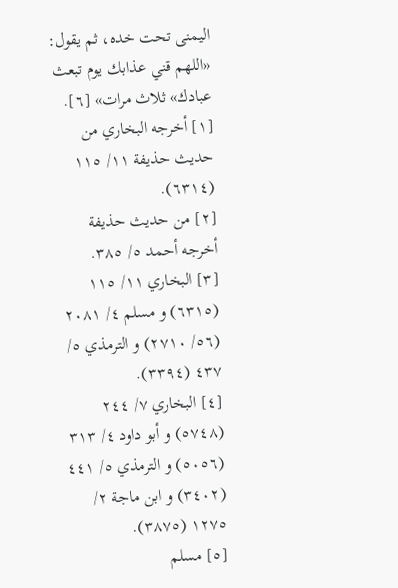اليمنى تحت خده، ثم يقول: «اللهم قني عذابك يوم تبعث عبادك» ثلاث مرات» [٦].
[١] أخرجه البخاري من حديث حذيفة ١١/ ١١٥ (٦٣١٤).
[٢] من حديث حذيفة أخرجه أحمد ٥/ ٣٨٥.
[٣] البخاري ١١/ ١١٥ (٦٣١٥) و مسلم ٤/ ٢٠٨١ (٥٦/ ٢٧١٠) و الترمذي ٥/ ٤٣٧ (٣٣٩٤).
[٤] البخاري ٧/ ٢٤٤ (٥٧٤٨) و أبو داود ٤/ ٣١٣ (٥٠٥٦) و الترمذي ٥/ ٤٤١ (٣٤٠٢) و ابن ماجة ٢/ ١٢٧٥ (٣٨٧٥).
[٥] مسلم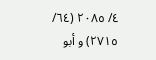٤/ ٢٠٨٥ (٦٤/ ٢٧١٥) و أبو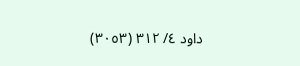داود ٤/ ٣١٢ (٣٠٥٣)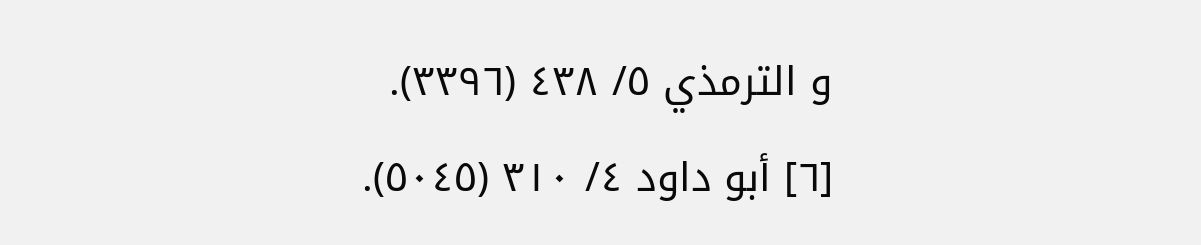و الترمذي ٥/ ٤٣٨ (٣٣٩٦).
[٦] أبو داود ٤/ ٣١٠ (٥٠٤٥).